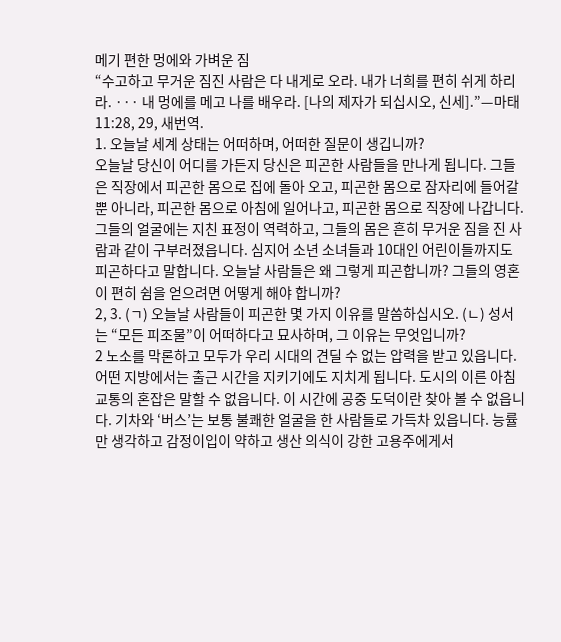메기 편한 멍에와 가벼운 짐
“수고하고 무거운 짐진 사람은 다 내게로 오라. 내가 너희를 편히 쉬게 하리라. ··· 내 멍에를 메고 나를 배우라. [나의 제자가 되십시오, 신세].”—마태 11:28, 29, 새번역.
1. 오늘날 세계 상태는 어떠하며, 어떠한 질문이 생깁니까?
오늘날 당신이 어디를 가든지 당신은 피곤한 사람들을 만나게 됩니다. 그들은 직장에서 피곤한 몸으로 집에 돌아 오고, 피곤한 몸으로 잠자리에 들어갈 뿐 아니라, 피곤한 몸으로 아침에 일어나고, 피곤한 몸으로 직장에 나갑니다. 그들의 얼굴에는 지친 표정이 역력하고, 그들의 몸은 흔히 무거운 짐을 진 사람과 같이 구부러졌읍니다. 심지어 소년 소녀들과 10대인 어린이들까지도 피곤하다고 말합니다. 오늘날 사람들은 왜 그렇게 피곤합니까? 그들의 영혼이 편히 쉼을 얻으려면 어떻게 해야 합니까?
2, 3. (ㄱ) 오늘날 사람들이 피곤한 몇 가지 이유를 말씀하십시오. (ㄴ) 성서는 “모든 피조물”이 어떠하다고 묘사하며, 그 이유는 무엇입니까?
2 노소를 막론하고 모두가 우리 시대의 견딜 수 없는 압력을 받고 있읍니다. 어떤 지방에서는 출근 시간을 지키기에도 지치게 됩니다. 도시의 이른 아침 교통의 혼잡은 말할 수 없읍니다. 이 시간에 공중 도덕이란 찾아 볼 수 없읍니다. 기차와 ‘버스’는 보통 불쾌한 얼굴을 한 사람들로 가득차 있읍니다. 능률만 생각하고 감정이입이 약하고 생산 의식이 강한 고용주에게서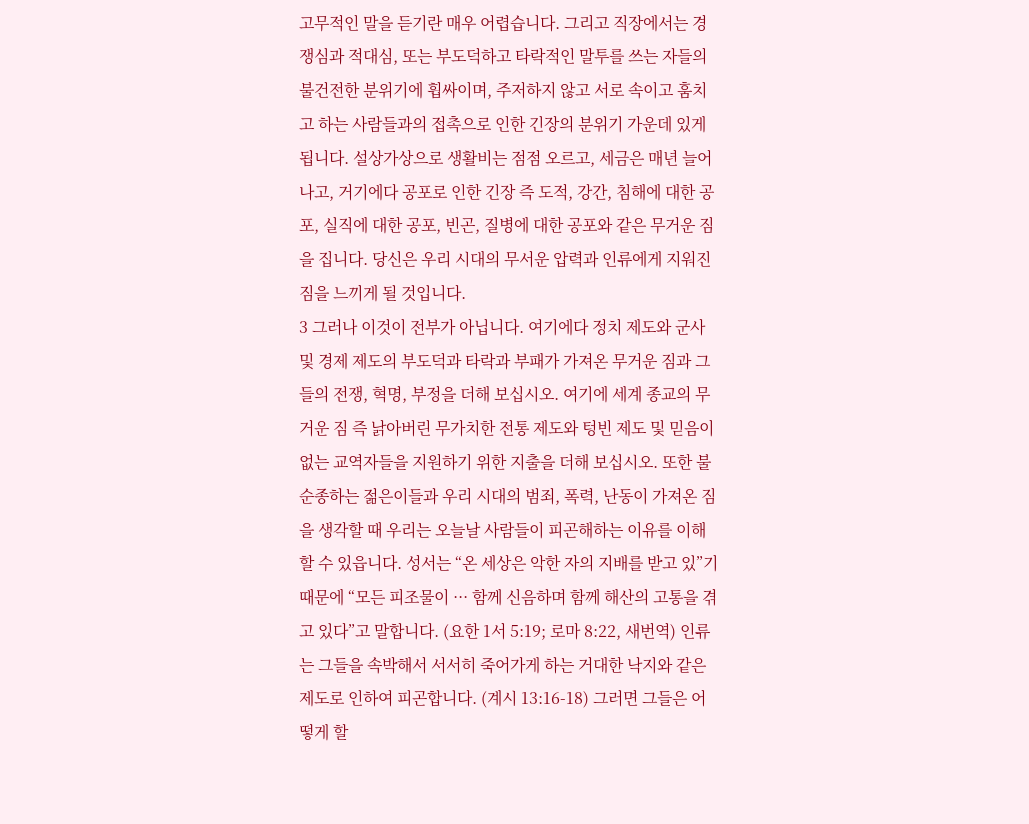고무적인 말을 듣기란 매우 어렵습니다. 그리고 직장에서는 경쟁심과 적대심, 또는 부도덕하고 타락적인 말투를 쓰는 자들의 불건전한 분위기에 휩싸이며, 주저하지 않고 서로 속이고 훔치고 하는 사람들과의 접촉으로 인한 긴장의 분위기 가운데 있게 됩니다. 설상가상으로 생활비는 점점 오르고, 세금은 매년 늘어나고, 거기에다 공포로 인한 긴장 즉 도적, 강간, 침해에 대한 공포, 실직에 대한 공포, 빈곤, 질병에 대한 공포와 같은 무거운 짐을 집니다. 당신은 우리 시대의 무서운 압력과 인류에게 지워진 짐을 느끼게 될 것입니다.
3 그러나 이것이 전부가 아닙니다. 여기에다 정치 제도와 군사 및 경제 제도의 부도덕과 타락과 부패가 가져온 무거운 짐과 그들의 전쟁, 혁명, 부정을 더해 보십시오. 여기에 세계 종교의 무거운 짐 즉 낡아버린 무가치한 전통 제도와 텅빈 제도 및 믿음이 없는 교역자들을 지원하기 위한 지출을 더해 보십시오. 또한 불순종하는 젊은이들과 우리 시대의 범죄, 폭력, 난동이 가져온 짐을 생각할 때 우리는 오늘날 사람들이 피곤해하는 이유를 이해할 수 있읍니다. 성서는 “온 세상은 악한 자의 지배를 받고 있”기 때문에 “모든 피조물이 ··· 함께 신음하며 함께 해산의 고통을 겪고 있다”고 말합니다. (요한 1서 5:19; 로마 8:22, 새번역) 인류는 그들을 속박해서 서서히 죽어가게 하는 거대한 낙지와 같은 제도로 인하여 피곤합니다. (계시 13:16-18) 그러면 그들은 어떻게 할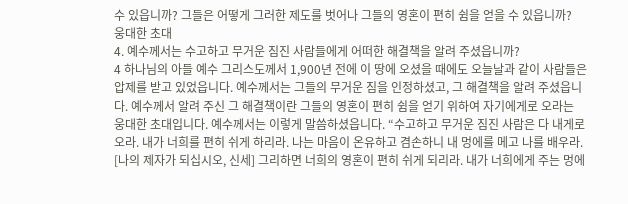수 있읍니까? 그들은 어떻게 그러한 제도를 벗어나 그들의 영혼이 편히 쉼을 얻을 수 있읍니까?
웅대한 초대
4. 예수께서는 수고하고 무거운 짐진 사람들에게 어떠한 해결책을 알려 주셨읍니까?
4 하나님의 아들 예수 그리스도께서 1,900년 전에 이 땅에 오셨을 때에도 오늘날과 같이 사람들은 압제를 받고 있었읍니다. 예수께서는 그들의 무거운 짐을 인정하셨고, 그 해결책을 알려 주셨읍니다. 예수께서 알려 주신 그 해결책이란 그들의 영혼이 편히 쉼을 얻기 위하여 자기에게로 오라는 웅대한 초대입니다. 예수께서는 이렇게 말씀하셨읍니다. “수고하고 무거운 짐진 사람은 다 내게로 오라. 내가 너희를 편히 쉬게 하리라. 나는 마음이 온유하고 겸손하니 내 멍에를 메고 나를 배우라. [나의 제자가 되십시오, 신세] 그리하면 너희의 영혼이 편히 쉬게 되리라. 내가 너희에게 주는 멍에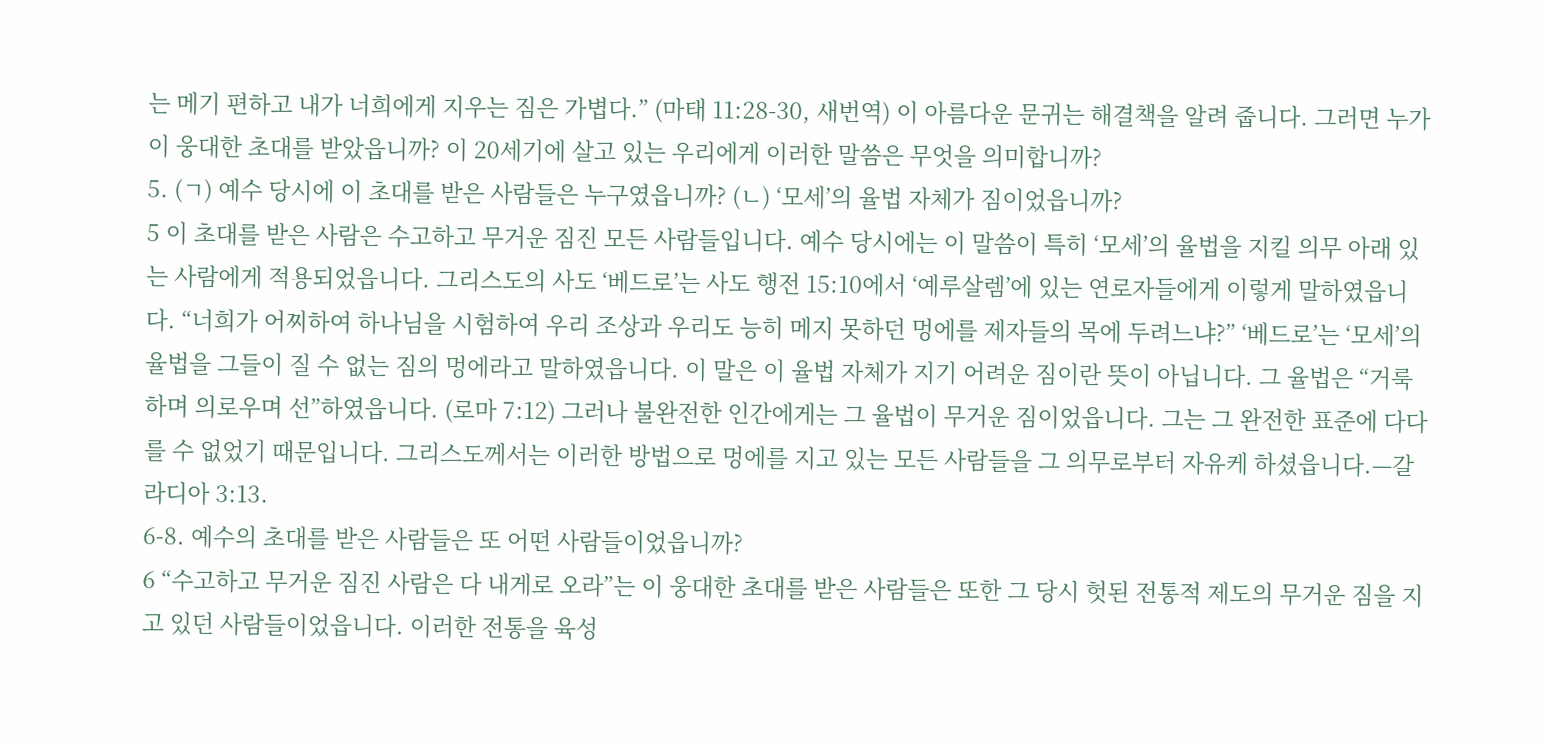는 메기 편하고 내가 너희에게 지우는 짐은 가볍다.” (마태 11:28-30, 새번역) 이 아름다운 문귀는 해결책을 알려 줍니다. 그러면 누가 이 웅대한 초대를 받았읍니까? 이 20세기에 살고 있는 우리에게 이러한 말씀은 무엇을 의미합니까?
5. (ㄱ) 예수 당시에 이 초대를 받은 사람들은 누구였읍니까? (ㄴ) ‘모세’의 율법 자체가 짐이었읍니까?
5 이 초대를 받은 사람은 수고하고 무거운 짐진 모든 사람들입니다. 예수 당시에는 이 말씀이 특히 ‘모세’의 율법을 지킬 의무 아래 있는 사람에게 적용되었읍니다. 그리스도의 사도 ‘베드로’는 사도 행전 15:10에서 ‘예루살렘’에 있는 연로자들에게 이렇게 말하였읍니다. “너희가 어찌하여 하나님을 시험하여 우리 조상과 우리도 능히 메지 못하던 멍에를 제자들의 목에 두려느냐?” ‘베드로’는 ‘모세’의 율법을 그들이 질 수 없는 짐의 멍에라고 말하였읍니다. 이 말은 이 율법 자체가 지기 어려운 짐이란 뜻이 아닙니다. 그 율법은 “거룩하며 의로우며 선”하였읍니다. (로마 7:12) 그러나 불완전한 인간에게는 그 율법이 무거운 짐이었읍니다. 그는 그 완전한 표준에 다다를 수 없었기 때문입니다. 그리스도께서는 이러한 방법으로 멍에를 지고 있는 모든 사람들을 그 의무로부터 자유케 하셨읍니다.—갈라디아 3:13.
6-8. 예수의 초대를 받은 사람들은 또 어떤 사람들이었읍니까?
6 “수고하고 무거운 짐진 사람은 다 내게로 오라”는 이 웅대한 초대를 받은 사람들은 또한 그 당시 헛된 전통적 제도의 무거운 짐을 지고 있던 사람들이었읍니다. 이러한 전통을 육성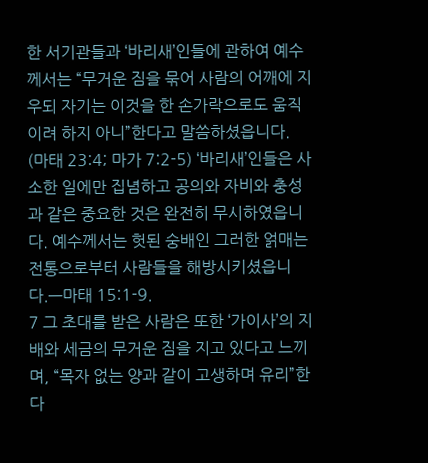한 서기관들과 ‘바리새’인들에 관하여 예수께서는 “무거운 짐을 묶어 사람의 어깨에 지우되 자기는 이것을 한 손가락으로도 움직이려 하지 아니”한다고 말씀하셨읍니다. (마태 23:4; 마가 7:2-5) ‘바리새’인들은 사소한 일에만 집념하고 공의와 자비와 충성과 같은 중요한 것은 완전히 무시하였읍니다. 예수께서는 헛된 숭배인 그러한 얽매는 전통으로부터 사람들을 해방시키셨읍니다.—마태 15:1-9.
7 그 초대를 받은 사람은 또한 ‘가이사’의 지배와 세금의 무거운 짐을 지고 있다고 느끼며, “목자 없는 양과 같이 고생하며 유리”한다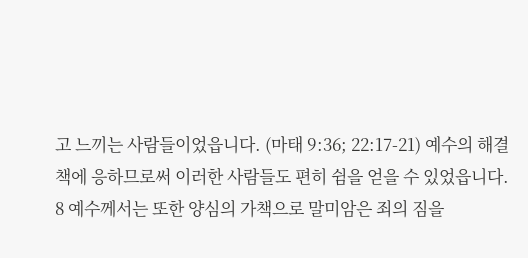고 느끼는 사람들이었읍니다. (마태 9:36; 22:17-21) 예수의 해결책에 응하므로써 이러한 사람들도 편히 쉼을 얻을 수 있었읍니다.
8 예수께서는 또한 양심의 가책으로 말미암은 죄의 짐을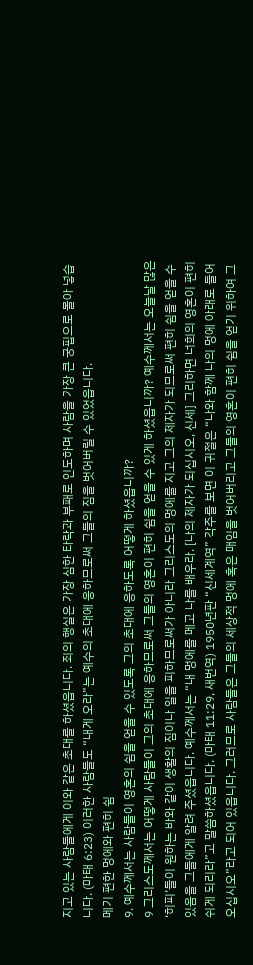지고 있는 사람들에게 이와 같은 초대를 하셨읍니다. 죄의 행실은 가장 심한 타락과 부패로 인도하며 사람을 가장 큰 궁핍으로 몰아 넣습니다. (마태 6:23) 이러한 사람들도 “내게 오라”는 예수의 초대에 응하므로써 그들의 짐을 벗어버릴 수 있었읍니다.
메기 편한 멍에와 편히 쉼
9. 예수께서는 사람들이 영혼의 쉼을 얻을 수 있도록 그의 초대에 응하도록 어떻게 하셨읍니까?
9 그리스도께서는 어떻게 사람들이 그의 초대에 응하므로써 그들의 영혼이 편히 쉼을 얻을 수 있게 하셨읍니까? 예수께서는 오늘날 많은 ‘히피’들이 원하는 바와 같이 생활의 짐이나 일을 피하므로써가 아니라 그리스도의 멍에를 지고 그의 제자가 되므로써 편히 쉼을 얻을 수 있음을 그들에게 알려 주셨읍니다. 예수께서는 “내 멍에를 메고 나를 배우라. [나의 제자가 되십시오, 신세] 그리하면 너희의 영혼이 편히 쉬게 되리라”고 말씀하셨읍니다. (마태 11:29, 새번역) 1950년판 “신세계역” 각주를 보면 이 귀절은 “나와 함께 나의 멍에 아래로 들어 오십시오”라고 되어 있읍니다. 그러므로 사람들은 그들의 세상적 멍에 혹은 매임을 벗어버리고 그들의 영혼이 편히 쉼을 얻기 위하여 그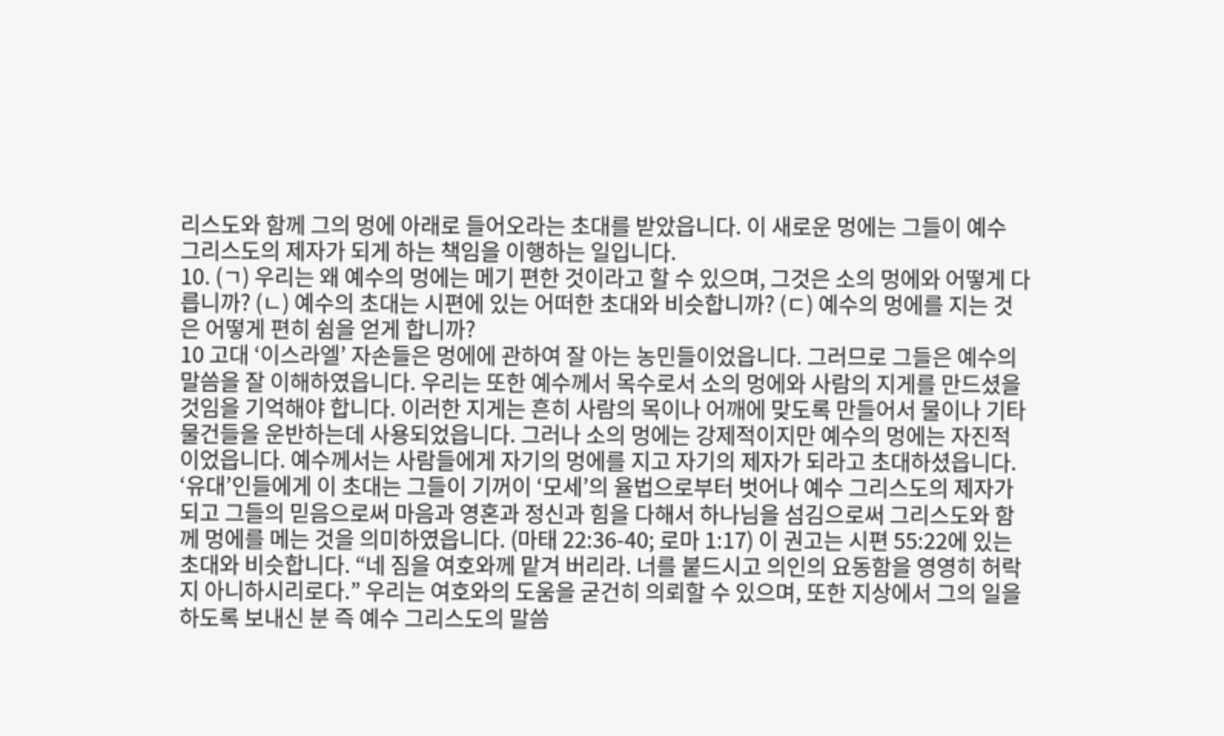리스도와 함께 그의 멍에 아래로 들어오라는 초대를 받았읍니다. 이 새로운 멍에는 그들이 예수 그리스도의 제자가 되게 하는 책임을 이행하는 일입니다.
10. (ㄱ) 우리는 왜 예수의 멍에는 메기 편한 것이라고 할 수 있으며, 그것은 소의 멍에와 어떻게 다릅니까? (ㄴ) 예수의 초대는 시편에 있는 어떠한 초대와 비슷합니까? (ㄷ) 예수의 멍에를 지는 것은 어떻게 편히 쉼을 얻게 합니까?
10 고대 ‘이스라엘’ 자손들은 멍에에 관하여 잘 아는 농민들이었읍니다. 그러므로 그들은 예수의 말씀을 잘 이해하였읍니다. 우리는 또한 예수께서 목수로서 소의 멍에와 사람의 지게를 만드셨을 것임을 기억해야 합니다. 이러한 지게는 흔히 사람의 목이나 어깨에 맞도록 만들어서 물이나 기타 물건들을 운반하는데 사용되었읍니다. 그러나 소의 멍에는 강제적이지만 예수의 멍에는 자진적이었읍니다. 예수께서는 사람들에게 자기의 멍에를 지고 자기의 제자가 되라고 초대하셨읍니다. ‘유대’인들에게 이 초대는 그들이 기꺼이 ‘모세’의 율법으로부터 벗어나 예수 그리스도의 제자가 되고 그들의 믿음으로써 마음과 영혼과 정신과 힘을 다해서 하나님을 섬김으로써 그리스도와 함께 멍에를 메는 것을 의미하였읍니다. (마태 22:36-40; 로마 1:17) 이 권고는 시편 55:22에 있는 초대와 비슷합니다. “네 짐을 여호와께 맡겨 버리라. 너를 붙드시고 의인의 요동함을 영영히 허락지 아니하시리로다.” 우리는 여호와의 도움을 굳건히 의뢰할 수 있으며, 또한 지상에서 그의 일을 하도록 보내신 분 즉 예수 그리스도의 말씀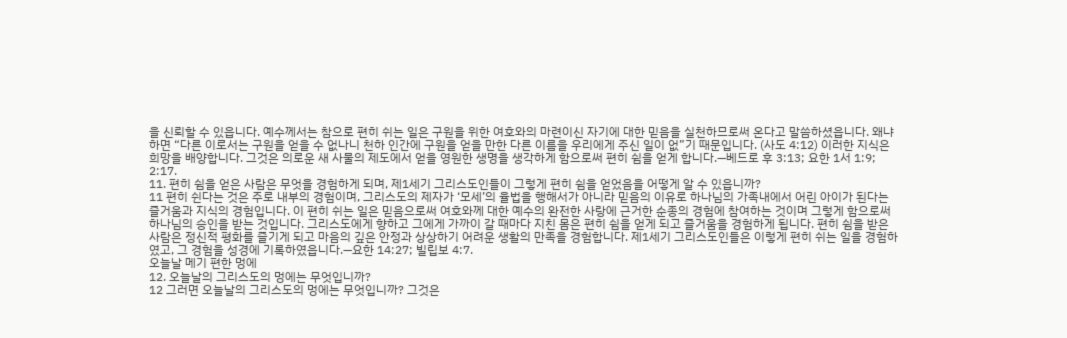을 신뢰할 수 있읍니다. 예수께서는 참으로 편히 쉬는 일은 구원을 위한 여호와의 마련이신 자기에 대한 믿음을 실천하므로써 온다고 말씀하셨읍니다. 왜냐 하면 “다른 이로서는 구원을 얻을 수 없나니 천하 인간에 구원을 얻을 만한 다른 이름을 우리에게 주신 일이 없”기 때문입니다. (사도 4:12) 이러한 지식은 희망을 배양합니다. 그것은 의로운 새 사물의 제도에서 얻을 영원한 생명을 생각하게 함으로써 편히 쉼을 얻게 합니다.—베드로 후 3:13; 요한 1서 1:9; 2:17.
11. 편히 쉼을 얻은 사람은 무엇을 경험하게 되며, 제1세기 그리스도인들이 그렇게 편히 쉼을 얻었음을 어떻게 알 수 있읍니까?
11 편히 쉰다는 것은 주로 내부의 경험이며, 그리스도의 제자가 ‘모세’의 율법을 행해서가 아니라 믿음의 이유로 하나님의 가족내에서 어린 아이가 된다는 즐거움과 지식의 경험입니다. 이 편히 쉬는 일은 믿음으로써 여호와께 대한 예수의 완전한 사랑에 근거한 순종의 경험에 참여하는 것이며 그렇게 함으로써 하나님의 승인을 받는 것입니다. 그리스도에게 향하고 그에게 가까이 갈 때마다 지친 몸은 편히 쉼을 얻게 되고 즐거움을 경험하게 됩니다. 편히 쉼을 받은 사람은 정신적 평화를 즐기게 되고 마음의 깊은 안정과 상상하기 어려운 생활의 만족을 경험합니다. 제1세기 그리스도인들은 이렇게 편히 쉬는 일을 경험하였고, 그 경험을 성경에 기록하였읍니다.—요한 14:27; 빌립보 4:7.
오늘날 메기 편한 멍에
12. 오늘날의 그리스도의 멍에는 무엇입니까?
12 그러면 오늘날의 그리스도의 멍에는 무엇입니까? 그것은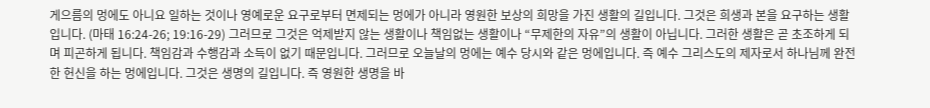게으름의 멍에도 아니요 일하는 것이나 영예로운 요구로부터 면제되는 멍에가 아니라 영원한 보상의 희망을 가진 생활의 길입니다. 그것은 희생과 본을 요구하는 생활입니다. (마태 16:24-26; 19:16-29) 그러므로 그것은 억제받지 않는 생활이나 책임없는 생활이나 “무제한의 자유”의 생활이 아닙니다. 그러한 생활은 곧 초조하게 되며 피곤하게 됩니다. 책임감과 수행감과 소득이 없기 때문입니다. 그러므로 오늘날의 멍에는 예수 당시와 같은 멍에입니다. 즉 예수 그리스도의 제자로서 하나님께 완전한 헌신을 하는 멍에입니다. 그것은 생명의 길입니다. 즉 영원한 생명을 바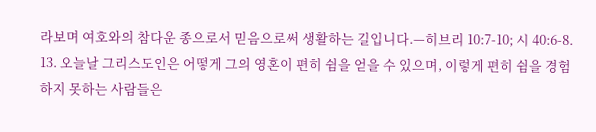라보며 여호와의 참다운 종으로서 믿음으로써 생활하는 길입니다.—히브리 10:7-10; 시 40:6-8.
13. 오늘날 그리스도인은 어떻게 그의 영혼이 편히 쉼을 얻을 수 있으며, 이렇게 편히 쉼을 경험하지 못하는 사람들은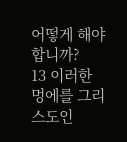어떻게 해야 합니까?
13 이러한 멍에를 그리스도인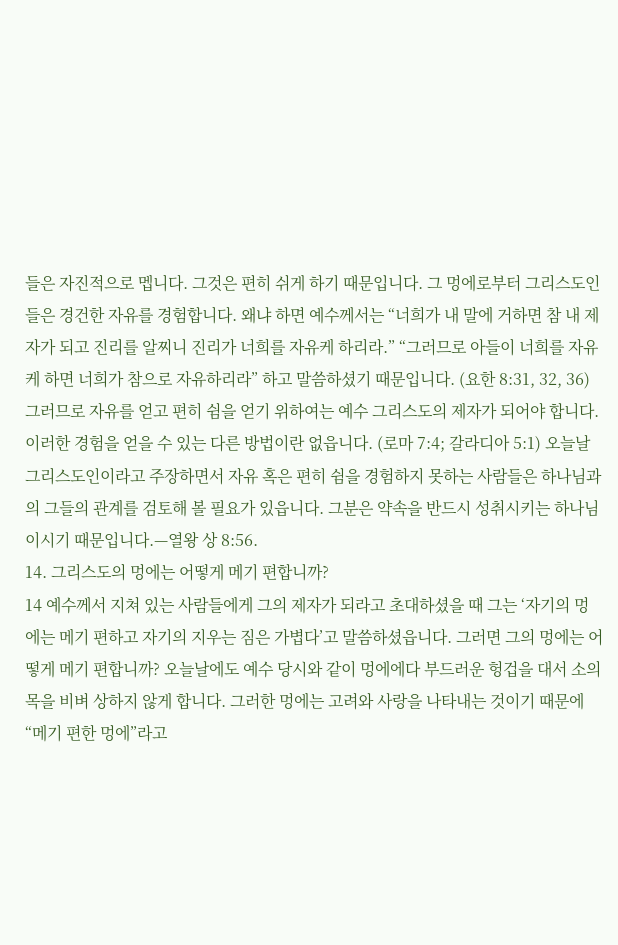들은 자진적으로 멥니다. 그것은 편히 쉬게 하기 때문입니다. 그 멍에로부터 그리스도인들은 경건한 자유를 경험합니다. 왜냐 하면 예수께서는 “너희가 내 말에 거하면 참 내 제자가 되고 진리를 알찌니 진리가 너희를 자유케 하리라.” “그러므로 아들이 너희를 자유케 하면 너희가 참으로 자유하리라” 하고 말씀하셨기 때문입니다. (요한 8:31, 32, 36) 그러므로 자유를 얻고 편히 쉼을 얻기 위하여는 예수 그리스도의 제자가 되어야 합니다. 이러한 경험을 얻을 수 있는 다른 방법이란 없읍니다. (로마 7:4; 갈라디아 5:1) 오늘날 그리스도인이라고 주장하면서 자유 혹은 편히 쉼을 경험하지 못하는 사람들은 하나님과의 그들의 관계를 검토해 볼 필요가 있읍니다. 그분은 약속을 반드시 성취시키는 하나님이시기 때문입니다.—열왕 상 8:56.
14. 그리스도의 멍에는 어떻게 메기 편합니까?
14 예수께서 지쳐 있는 사람들에게 그의 제자가 되라고 초대하셨을 때 그는 ‘자기의 멍에는 메기 편하고 자기의 지우는 짐은 가볍다’고 말씀하셨읍니다. 그러면 그의 멍에는 어떻게 메기 편합니까? 오늘날에도 예수 당시와 같이 멍에에다 부드러운 헝겁을 대서 소의 목을 비벼 상하지 않게 합니다. 그러한 멍에는 고려와 사랑을 나타내는 것이기 때문에 “메기 편한 멍에”라고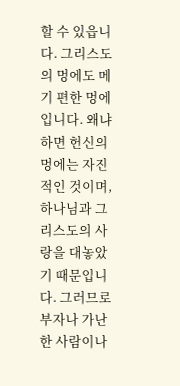할 수 있읍니다. 그리스도의 멍에도 메기 편한 멍에입니다. 왜냐 하면 헌신의 멍에는 자진적인 것이며, 하나님과 그리스도의 사랑을 대놓았기 때문입니다. 그러므로 부자나 가난한 사람이나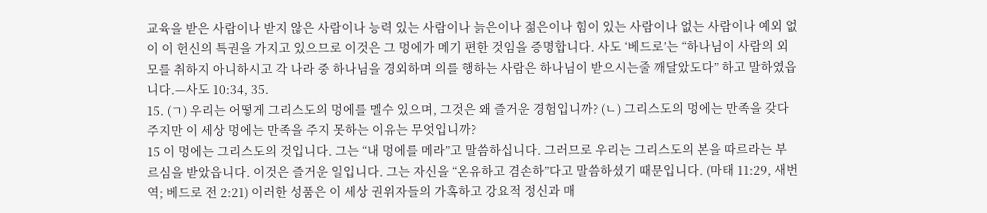교육을 받은 사람이나 받지 않은 사람이나 능력 있는 사람이나 늙은이나 젊은이나 힘이 있는 사람이나 없는 사람이나 예외 없이 이 헌신의 특권을 가지고 있으므로 이것은 그 멍에가 메기 편한 것임을 증명합니다. 사도 ‘베드로’는 “하나님이 사람의 외모를 취하지 아니하시고 각 나라 중 하나님을 경외하며 의를 행하는 사람은 하나님이 받으시는줄 깨달았도다” 하고 말하였읍니다.—사도 10:34, 35.
15. (ㄱ) 우리는 어떻게 그리스도의 멍에를 멜수 있으며, 그것은 왜 즐거운 경험입니까? (ㄴ) 그리스도의 멍에는 만족을 갖다 주지만 이 세상 멍에는 만족을 주지 못하는 이유는 무엇입니까?
15 이 멍에는 그리스도의 것입니다. 그는 “내 멍에를 메라”고 말씀하십니다. 그러므로 우리는 그리스도의 본을 따르라는 부르심을 받았읍니다. 이것은 즐거운 일입니다. 그는 자신을 “온유하고 겸손하”다고 말씀하셨기 때문입니다. (마태 11:29, 새번역; 베드로 전 2:21) 이러한 성품은 이 세상 권위자들의 가혹하고 강요적 정신과 매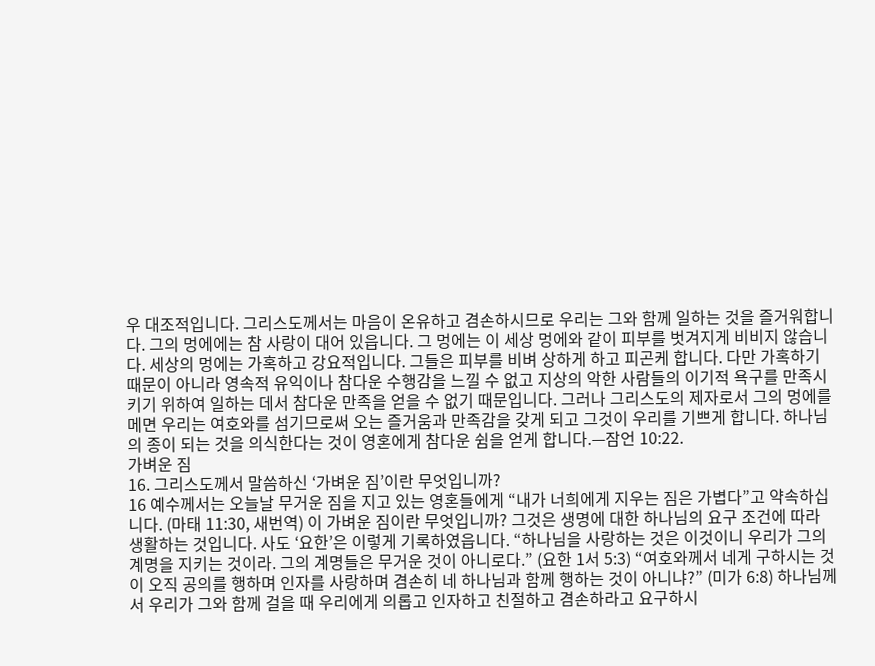우 대조적입니다. 그리스도께서는 마음이 온유하고 겸손하시므로 우리는 그와 함께 일하는 것을 즐거워합니다. 그의 멍에에는 참 사랑이 대어 있읍니다. 그 멍에는 이 세상 멍에와 같이 피부를 벗겨지게 비비지 않습니다. 세상의 멍에는 가혹하고 강요적입니다. 그들은 피부를 비벼 상하게 하고 피곤케 합니다. 다만 가혹하기 때문이 아니라 영속적 유익이나 참다운 수행감을 느낄 수 없고 지상의 악한 사람들의 이기적 욕구를 만족시키기 위하여 일하는 데서 참다운 만족을 얻을 수 없기 때문입니다. 그러나 그리스도의 제자로서 그의 멍에를 메면 우리는 여호와를 섬기므로써 오는 즐거움과 만족감을 갖게 되고 그것이 우리를 기쁘게 합니다. 하나님의 종이 되는 것을 의식한다는 것이 영혼에게 참다운 쉼을 얻게 합니다.—잠언 10:22.
가벼운 짐
16. 그리스도께서 말씀하신 ‘가벼운 짐’이란 무엇입니까?
16 예수께서는 오늘날 무거운 짐을 지고 있는 영혼들에게 “내가 너희에게 지우는 짐은 가볍다”고 약속하십니다. (마태 11:30, 새번역) 이 가벼운 짐이란 무엇입니까? 그것은 생명에 대한 하나님의 요구 조건에 따라 생활하는 것입니다. 사도 ‘요한’은 이렇게 기록하였읍니다. “하나님을 사랑하는 것은 이것이니 우리가 그의 계명을 지키는 것이라. 그의 계명들은 무거운 것이 아니로다.” (요한 1서 5:3) “여호와께서 네게 구하시는 것이 오직 공의를 행하며 인자를 사랑하며 겸손히 네 하나님과 함께 행하는 것이 아니냐?” (미가 6:8) 하나님께서 우리가 그와 함께 걸을 때 우리에게 의롭고 인자하고 친절하고 겸손하라고 요구하시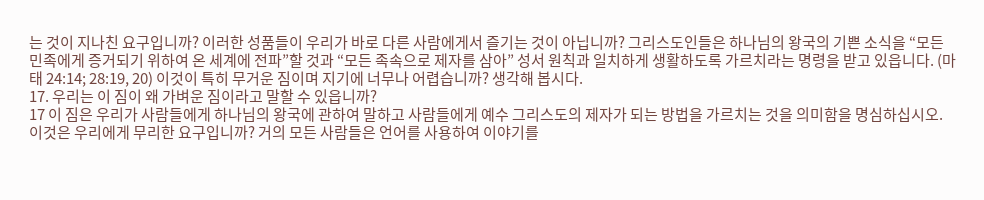는 것이 지나친 요구입니까? 이러한 성품들이 우리가 바로 다른 사람에게서 즐기는 것이 아닙니까? 그리스도인들은 하나님의 왕국의 기쁜 소식을 “모든 민족에게 증거되기 위하여 온 세계에 전파”할 것과 “모든 족속으로 제자를 삼아” 성서 원칙과 일치하게 생활하도록 가르치라는 명령을 받고 있읍니다. (마태 24:14; 28:19, 20) 이것이 특히 무거운 짐이며 지기에 너무나 어렵습니까? 생각해 봅시다.
17. 우리는 이 짐이 왜 가벼운 짐이라고 말할 수 있읍니까?
17 이 짐은 우리가 사람들에게 하나님의 왕국에 관하여 말하고 사람들에게 예수 그리스도의 제자가 되는 방법을 가르치는 것을 의미함을 명심하십시오. 이것은 우리에게 무리한 요구입니까? 거의 모든 사람들은 언어를 사용하여 이야기를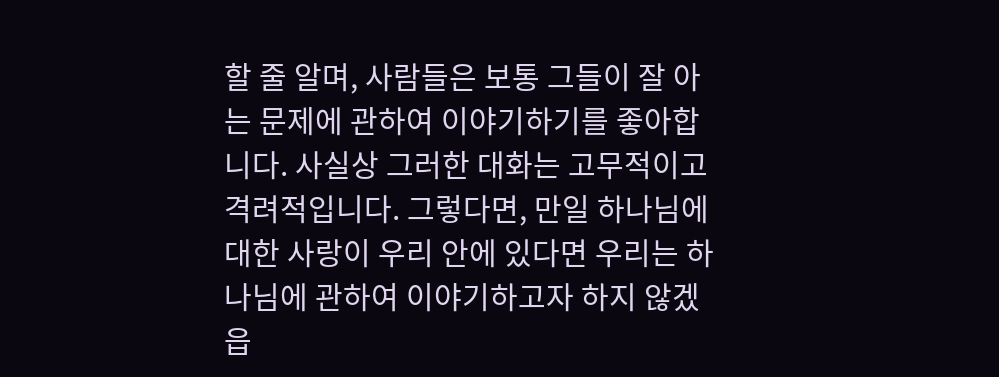할 줄 알며, 사람들은 보통 그들이 잘 아는 문제에 관하여 이야기하기를 좋아합니다. 사실상 그러한 대화는 고무적이고 격려적입니다. 그렇다면, 만일 하나님에 대한 사랑이 우리 안에 있다면 우리는 하나님에 관하여 이야기하고자 하지 않겠읍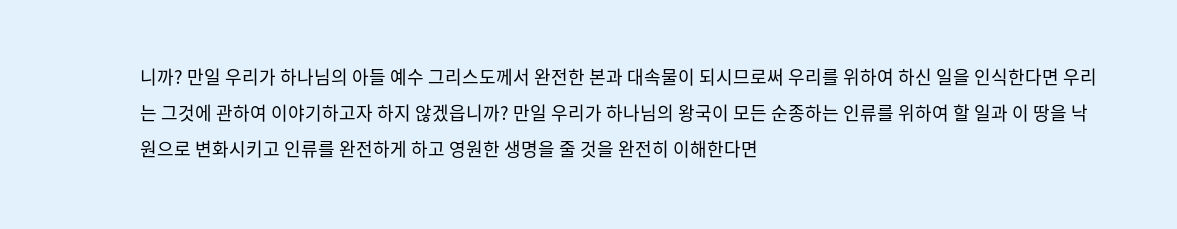니까? 만일 우리가 하나님의 아들 예수 그리스도께서 완전한 본과 대속물이 되시므로써 우리를 위하여 하신 일을 인식한다면 우리는 그것에 관하여 이야기하고자 하지 않겠읍니까? 만일 우리가 하나님의 왕국이 모든 순종하는 인류를 위하여 할 일과 이 땅을 낙원으로 변화시키고 인류를 완전하게 하고 영원한 생명을 줄 것을 완전히 이해한다면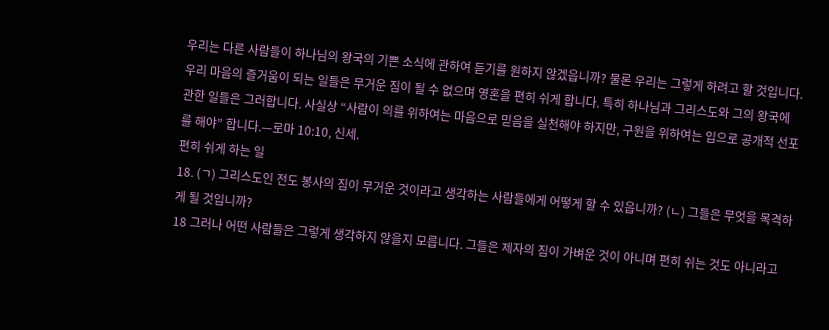우리는 다른 사람들이 하나님의 왕국의 기쁜 소식에 관하여 듣기를 원하지 않겠읍니까? 물론 우리는 그렇게 하려고 할 것입니다. 우리 마음의 즐거움이 되는 일들은 무거운 짐이 될 수 없으며 영혼을 편히 쉬게 합니다. 특히 하나님과 그리스도와 그의 왕국에 관한 일들은 그러합니다. 사실상 “사람이 의를 위하여는 마음으로 믿음을 실천해야 하지만, 구원을 위하여는 입으로 공개적 선포를 해야” 합니다.—로마 10:10, 신세.
편히 쉬게 하는 일
18. (ㄱ) 그리스도인 전도 봉사의 짐이 무거운 것이라고 생각하는 사람들에게 어떻게 할 수 있읍니까? (ㄴ) 그들은 무엇을 목격하게 될 것입니까?
18 그러나 어떤 사람들은 그렇게 생각하지 않을지 모릅니다. 그들은 제자의 짐이 가벼운 것이 아니며 편히 쉬는 것도 아니라고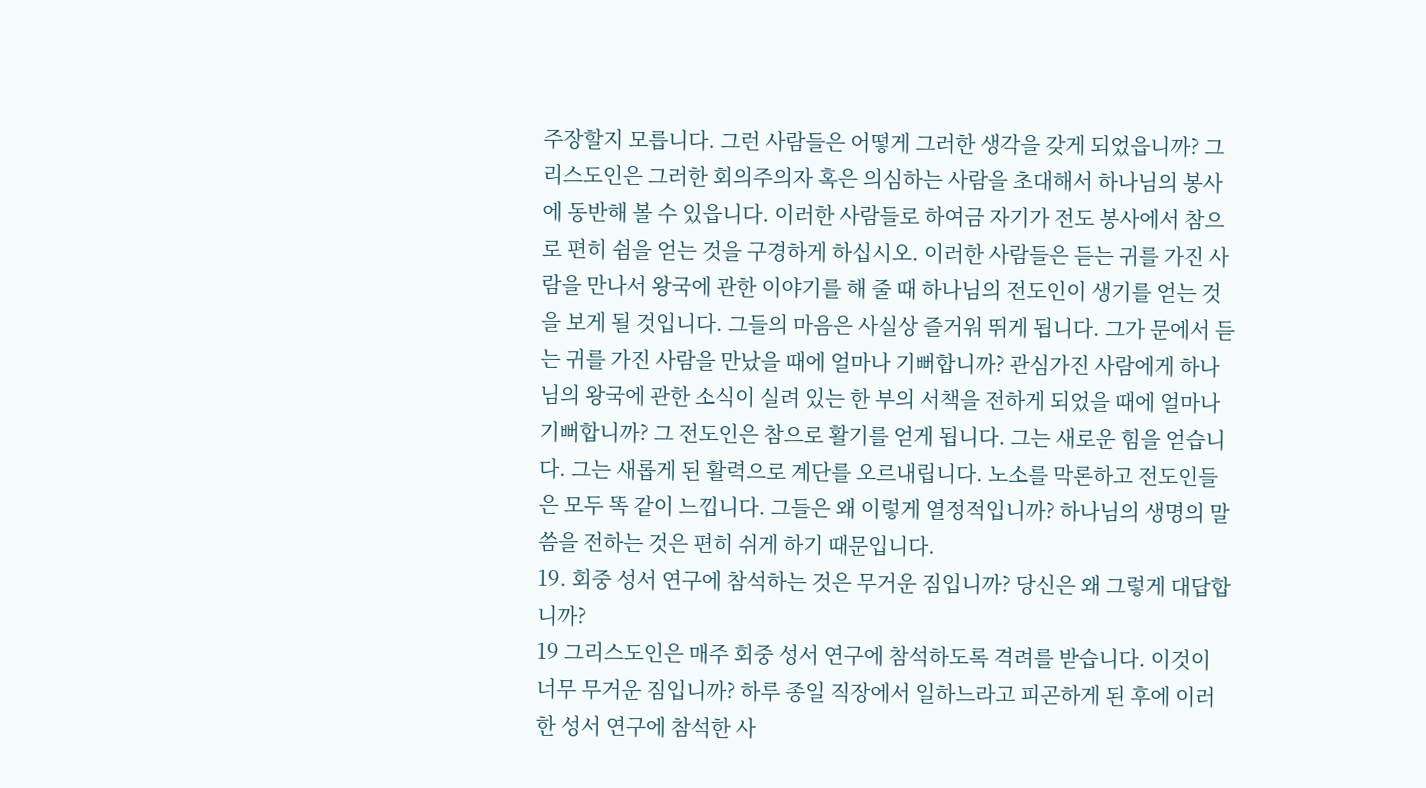주장할지 모릅니다. 그런 사람들은 어떻게 그러한 생각을 갖게 되었읍니까? 그리스도인은 그러한 회의주의자 혹은 의심하는 사람을 초대해서 하나님의 봉사에 동반해 볼 수 있읍니다. 이러한 사람들로 하여금 자기가 전도 봉사에서 참으로 편히 쉼을 얻는 것을 구경하게 하십시오. 이러한 사람들은 듣는 귀를 가진 사람을 만나서 왕국에 관한 이야기를 해 줄 때 하나님의 전도인이 생기를 얻는 것을 보게 될 것입니다. 그들의 마음은 사실상 즐거워 뛰게 됩니다. 그가 문에서 듣는 귀를 가진 사람을 만났을 때에 얼마나 기뻐합니까? 관심가진 사람에게 하나님의 왕국에 관한 소식이 실려 있는 한 부의 서책을 전하게 되었을 때에 얼마나 기뻐합니까? 그 전도인은 참으로 활기를 얻게 됩니다. 그는 새로운 힘을 얻습니다. 그는 새롭게 된 활력으로 계단를 오르내립니다. 노소를 막론하고 전도인들은 모두 똑 같이 느낍니다. 그들은 왜 이렇게 열정적입니까? 하나님의 생명의 말씀을 전하는 것은 편히 쉬게 하기 때문입니다.
19. 회중 성서 연구에 참석하는 것은 무거운 짐입니까? 당신은 왜 그렇게 대답합니까?
19 그리스도인은 매주 회중 성서 연구에 참석하도록 격려를 받습니다. 이것이 너무 무거운 짐입니까? 하루 종일 직장에서 일하느라고 피곤하게 된 후에 이러한 성서 연구에 참석한 사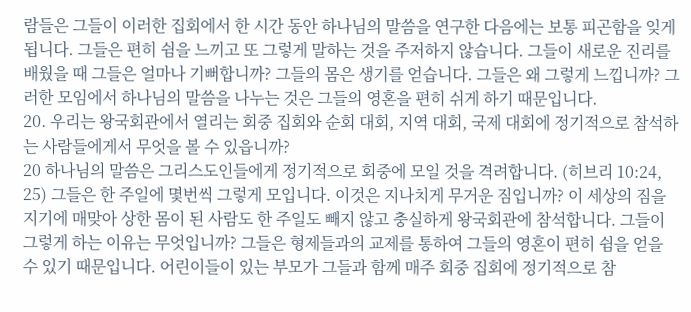람들은 그들이 이러한 집회에서 한 시간 동안 하나님의 말씀을 연구한 다음에는 보통 피곤함을 잊게 됩니다. 그들은 편히 쉼을 느끼고 또 그렇게 말하는 것을 주저하지 않습니다. 그들이 새로운 진리를 배웠을 때 그들은 얼마나 기뻐합니까? 그들의 몸은 생기를 얻습니다. 그들은 왜 그렇게 느낍니까? 그러한 모임에서 하나님의 말씀을 나누는 것은 그들의 영혼을 편히 쉬게 하기 때문입니다.
20. 우리는 왕국회관에서 열리는 회중 집회와 순회 대회, 지역 대회, 국제 대회에 정기적으로 참석하는 사람들에게서 무엇을 볼 수 있읍니까?
20 하나님의 말씀은 그리스도인들에게 정기적으로 회중에 모일 것을 격려합니다. (히브리 10:24, 25) 그들은 한 주일에 몇번씩 그렇게 모입니다. 이것은 지나치게 무거운 짐입니까? 이 세상의 짐을 지기에 매맞아 상한 몸이 된 사람도 한 주일도 빼지 않고 충실하게 왕국회관에 참석합니다. 그들이 그렇게 하는 이유는 무엇입니까? 그들은 형제들과의 교제를 통하여 그들의 영혼이 편히 쉼을 얻을 수 있기 때문입니다. 어린이들이 있는 부모가 그들과 함께 매주 회중 집회에 정기적으로 참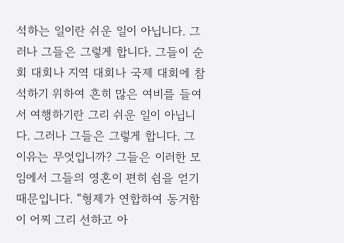석하는 일이란 쉬운 일이 아닙니다. 그러나 그들은 그렇게 합니다. 그들이 순회 대회나 지역 대회나 국제 대회에 참석하기 위하여 흔히 많은 여비를 들여서 여행하기란 그리 쉬운 일이 아닙니다. 그러나 그들은 그렇게 합니다. 그 이유는 무엇입니까? 그들은 이러한 모임에서 그들의 영혼이 편히 쉼을 얻기 때문입니다. “형제가 연합하여 동거함이 어찌 그리 선하고 아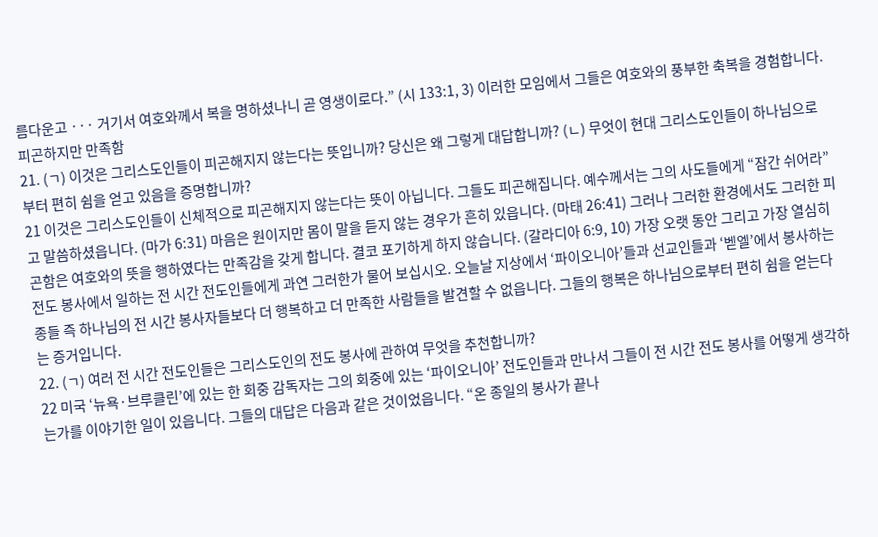름다운고 ··· 거기서 여호와께서 복을 명하셨나니 곧 영생이로다.” (시 133:1, 3) 이러한 모임에서 그들은 여호와의 풍부한 축복을 경험합니다.
피곤하지만 만족함
21. (ㄱ) 이것은 그리스도인들이 피곤해지지 않는다는 뜻입니까? 당신은 왜 그렇게 대답합니까? (ㄴ) 무엇이 현대 그리스도인들이 하나님으로부터 편히 쉼을 얻고 있음을 증명합니까?
21 이것은 그리스도인들이 신체적으로 피곤해지지 않는다는 뜻이 아닙니다. 그들도 피곤해집니다. 예수께서는 그의 사도들에게 “잠간 쉬어라”고 말씀하셨읍니다. (마가 6:31) 마음은 원이지만 몸이 말을 듣지 않는 경우가 흔히 있읍니다. (마태 26:41) 그러나 그러한 환경에서도 그러한 피곤함은 여호와의 뜻을 행하였다는 만족감을 갖게 합니다. 결코 포기하게 하지 않습니다. (갈라디아 6:9, 10) 가장 오랫 동안 그리고 가장 열심히 전도 봉사에서 일하는 전 시간 전도인들에게 과연 그러한가 물어 보십시오. 오늘날 지상에서 ‘파이오니아’들과 선교인들과 ‘벧엘’에서 봉사하는 종들 즉 하나님의 전 시간 봉사자들보다 더 행복하고 더 만족한 사람들을 발견할 수 없읍니다. 그들의 행복은 하나님으로부터 편히 쉼을 얻는다는 증거입니다.
22. (ㄱ) 여러 전 시간 전도인들은 그리스도인의 전도 봉사에 관하여 무엇을 추천합니까?
22 미국 ‘뉴욕·브루클린’에 있는 한 회중 감독자는 그의 회중에 있는 ‘파이오니아’ 전도인들과 만나서 그들이 전 시간 전도 봉사를 어떻게 생각하는가를 이야기한 일이 있읍니다. 그들의 대답은 다음과 같은 것이었읍니다. “온 종일의 봉사가 끝나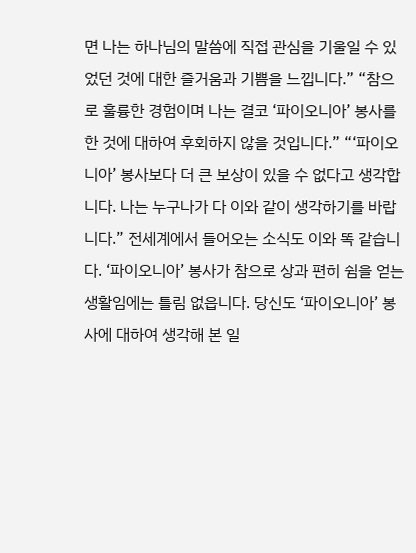면 나는 하나님의 말씀에 직접 관심을 기울일 수 있었던 것에 대한 즐거움과 기쁨을 느낍니다.” “참으로 훌륭한 경험이며 나는 결코 ‘파이오니아’ 봉사를 한 것에 대하여 후회하지 않을 것입니다.” “‘파이오니아’ 봉사보다 더 큰 보상이 있을 수 없다고 생각합니다. 나는 누구나가 다 이와 같이 생각하기를 바랍니다.” 전세계에서 들어오는 소식도 이와 똑 같습니다. ‘파이오니아’ 봉사가 참으로 상과 편히 쉼을 얻는 생활임에는 틀림 없읍니다. 당신도 ‘파이오니아’ 봉사에 대하여 생각해 본 일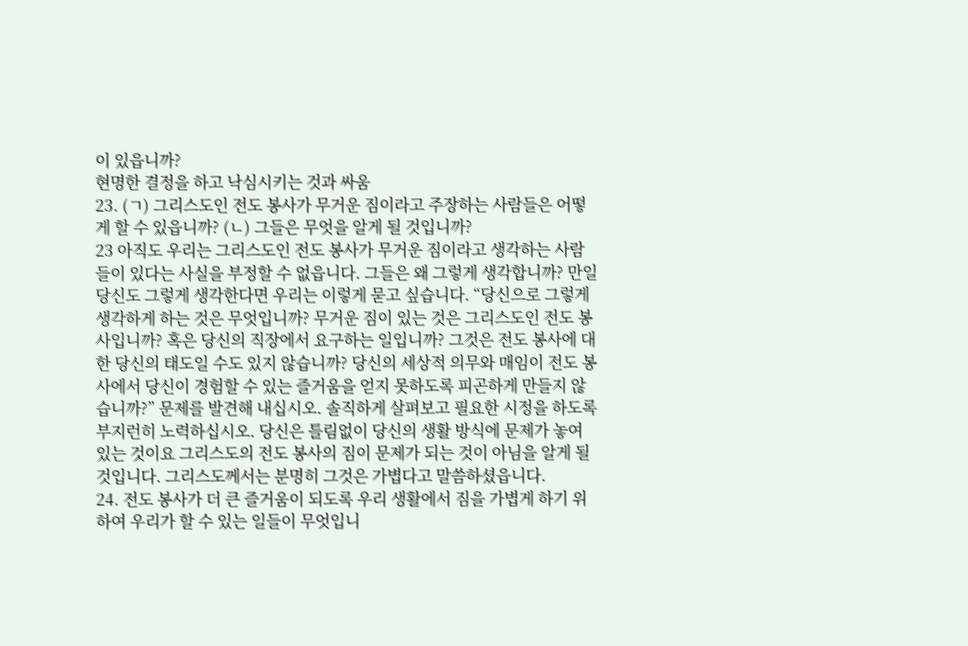이 있읍니까?
현명한 결정을 하고 낙심시키는 것과 싸움
23. (ㄱ) 그리스도인 전도 봉사가 무거운 짐이라고 주장하는 사람들은 어떻게 할 수 있읍니까? (ㄴ) 그들은 무엇을 알게 될 것입니까?
23 아직도 우리는 그리스도인 전도 봉사가 무거운 짐이라고 생각하는 사람들이 있다는 사실을 부정할 수 없읍니다. 그들은 왜 그렇게 생각합니까? 만일 당신도 그렇게 생각한다면 우리는 이렇게 묻고 싶습니다. “당신으로 그렇게 생각하게 하는 것은 무엇입니까? 무거운 짐이 있는 것은 그리스도인 전도 봉사입니까? 혹은 당신의 직장에서 요구하는 일입니까? 그것은 전도 봉사에 대한 당신의 태도일 수도 있지 않습니까? 당신의 세상적 의무와 매임이 전도 봉사에서 당신이 경험할 수 있는 즐거움을 얻지 못하도록 피곤하게 만들지 않습니까?” 문제를 발견해 내십시오. 솔직하게 살펴보고 필요한 시정을 하도록 부지런히 노력하십시오. 당신은 틀림없이 당신의 생활 방식에 문제가 놓여 있는 것이요 그리스도의 전도 봉사의 짐이 문제가 되는 것이 아님을 알게 될 것입니다. 그리스도께서는 분명히 그것은 가볍다고 말씀하셨읍니다.
24. 전도 봉사가 더 큰 즐거움이 되도록 우리 생활에서 짐을 가볍게 하기 위하여 우리가 할 수 있는 일들이 무엇입니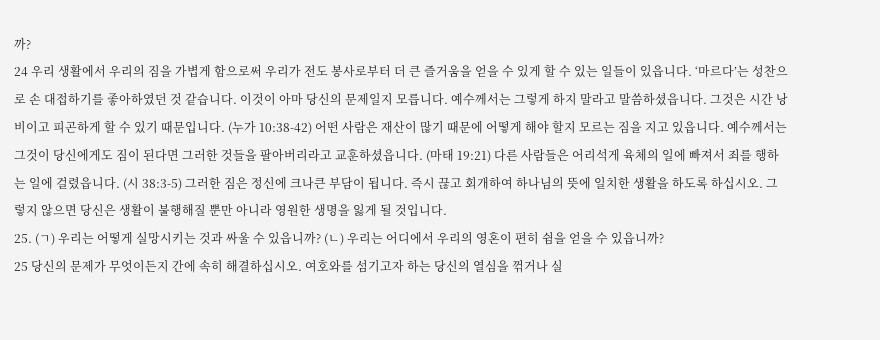까?
24 우리 생활에서 우리의 짐을 가볍게 함으로써 우리가 전도 봉사로부터 더 큰 즐거움을 얻을 수 있게 할 수 있는 일들이 있읍니다. ‘마르다’는 성찬으로 손 대접하기를 좋아하였던 것 같습니다. 이것이 아마 당신의 문제일지 모릅니다. 예수께서는 그렇게 하지 말라고 말씀하셨읍니다. 그것은 시간 낭비이고 피곤하게 할 수 있기 때문입니다. (누가 10:38-42) 어떤 사람은 재산이 많기 때문에 어떻게 해야 할지 모르는 짐을 지고 있읍니다. 예수께서는 그것이 당신에게도 짐이 된다면 그러한 것들을 팔아버리라고 교훈하셨읍니다. (마태 19:21) 다른 사람들은 어리석게 육체의 일에 빠져서 죄를 행하는 일에 걸렸읍니다. (시 38:3-5) 그러한 짐은 정신에 크나큰 부담이 됩니다. 즉시 끊고 회개하여 하나님의 뜻에 일치한 생활을 하도록 하십시오. 그렇지 않으면 당신은 생활이 불행해질 뿐만 아니라 영원한 생명을 잃게 될 것입니다.
25. (ㄱ) 우리는 어떻게 실망시키는 것과 싸울 수 있읍니까? (ㄴ) 우리는 어디에서 우리의 영혼이 편히 쉼을 얻을 수 있읍니까?
25 당신의 문제가 무엇이든지 간에 속히 해결하십시오. 여호와를 섬기고자 하는 당신의 열심을 꺾거나 실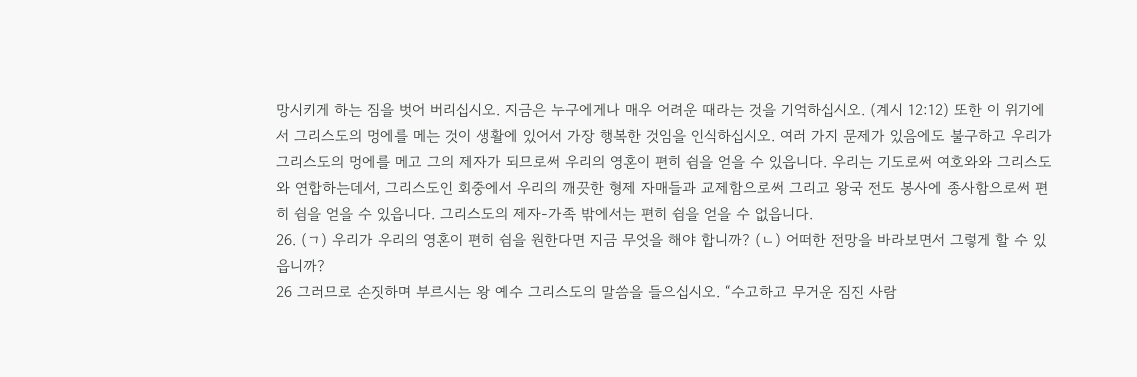망시키게 하는 짐을 벗어 버리십시오. 지금은 누구에게나 매우 어려운 때라는 것을 기억하십시오. (계시 12:12) 또한 이 위기에서 그리스도의 멍에를 메는 것이 생활에 있어서 가장 행복한 것임을 인식하십시오. 여러 가지 문제가 있음에도 불구하고 우리가 그리스도의 멍에를 메고 그의 제자가 되므로써 우리의 영혼이 편히 쉼을 얻을 수 있읍니다. 우리는 기도로써 여호와와 그리스도와 연합하는데서, 그리스도인 회중에서 우리의 깨끗한 형제 자매들과 교제함으로써 그리고 왕국 전도 봉사에 종사함으로써 편히 쉼을 얻을 수 있읍니다. 그리스도의 제자-가족 밖에서는 편히 쉼을 얻을 수 없읍니다.
26. (ㄱ) 우리가 우리의 영혼이 편히 쉼을 원한다면 지금 무엇을 해야 합니까? (ㄴ) 어떠한 전망을 바라보면서 그렇게 할 수 있읍니까?
26 그러므로 손짓하며 부르시는 왕 예수 그리스도의 말씀을 들으십시오. “수고하고 무거운 짐진 사람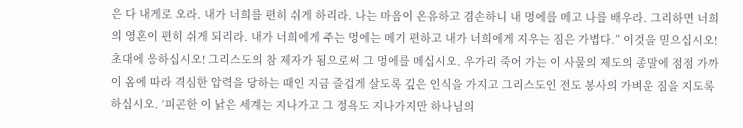은 다 내게로 오라. 내가 너희를 편히 쉬게 하리라. 나는 마음이 온유하고 겸손하니 내 멍에를 메고 나를 배우라. 그리하면 너희의 영혼이 편히 쉬게 되리라. 내가 너희에게 주는 멍에는 메기 편하고 내가 너희에게 지우는 짐은 가볍다.” 이것을 믿으십시오! 초대에 응하십시오! 그리스도의 참 제자가 됨으로써 그 멍에를 메십시오. 우가리 죽어 가는 이 사물의 제도의 종말에 점점 가까이 옴에 따라 격심한 압력을 당하는 때인 지금 즐겁게 살도록 깊은 인식을 가지고 그리스도인 전도 봉사의 가벼운 짐을 지도록 하십시오. ‘피곤한 이 낡은 세계는 지나가고 그 정욕도 지나가지만 하나님의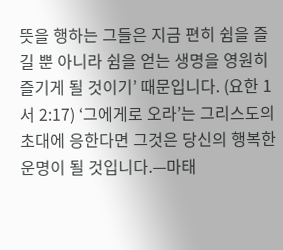뜻을 행하는 그들은 지금 편히 쉼을 즐길 뿐 아니라 쉼을 얻는 생명을 영원히 즐기게 될 것이기’ 때문입니다. (요한 1서 2:17) ‘그에게로 오라’는 그리스도의 초대에 응한다면 그것은 당신의 행복한 운명이 될 것입니다.—마태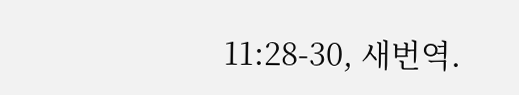11:28-30, 새번역.